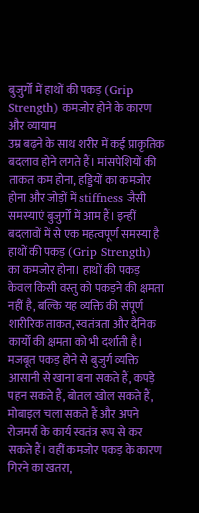बुजुर्गों में हाथों की पकड़ (Grip Strength) कमजोर होने के कारण और व्यायाम
उम्र बढ़ने के साथ शरीर में कई प्राकृतिक बदलाव होने लगते हैं। मांसपेशियों की ताकत कम होना, हड्डियों का कमजोर होना और जोड़ों में stiffness जैसी समस्याएं बुजुर्गों में आम हैं। इन्हीं बदलावों में से एक महत्वपूर्ण समस्या है हाथों की पकड़ (Grip Strength) का कमजोर होना। हाथों की पकड़ केवल किसी वस्तु को पकड़ने की क्षमता नहीं है, बल्कि यह व्यक्ति की संपूर्ण शारीरिक ताकत, स्वतंत्रता और दैनिक कार्यों की क्षमता को भी दर्शाती है।
मजबूत पकड़ होने से बुजुर्ग व्यक्ति आसानी से खाना बना सकते हैं, कपड़े पहन सकते हैं, बोतल खोल सकते हैं, मोबाइल चला सकते हैं और अपने रोजमर्रा के कार्य स्वतंत्र रूप से कर सकते हैं। वहीं कमजोर पकड़ के कारण गिरने का खतरा,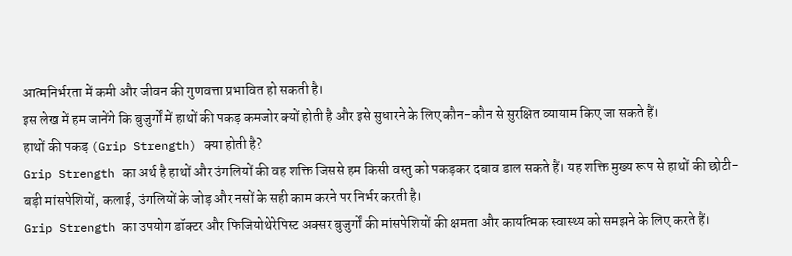आत्मनिर्भरता में कमी और जीवन की गुणवत्ता प्रभावित हो सकती है।
इस लेख में हम जानेंगे कि बुजुर्गों में हाथों की पकड़ कमजोर क्यों होती है और इसे सुधारने के लिए कौन-कौन से सुरक्षित व्यायाम किए जा सकते हैं।
हाथों की पकड़ (Grip Strength) क्या होती है?
Grip Strength का अर्थ है हाथों और उंगलियों की वह शक्ति जिससे हम किसी वस्तु को पकड़कर दबाव डाल सकते हैं। यह शक्ति मुख्य रूप से हाथों की छोटी-बड़ी मांसपेशियों, कलाई, उंगलियों के जोड़ और नसों के सही काम करने पर निर्भर करती है।
Grip Strength का उपयोग डॉक्टर और फिजियोथेरेपिस्ट अक्सर बुजुर्गों की मांसपेशियों की क्षमता और कार्यात्मक स्वास्थ्य को समझने के लिए करते हैं।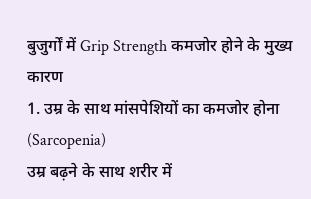बुजुर्गों में Grip Strength कमजोर होने के मुख्य कारण
1. उम्र के साथ मांसपेशियों का कमजोर होना (Sarcopenia)
उम्र बढ़ने के साथ शरीर में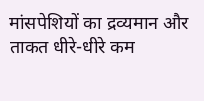मांसपेशियों का द्रव्यमान और ताकत धीरे-धीरे कम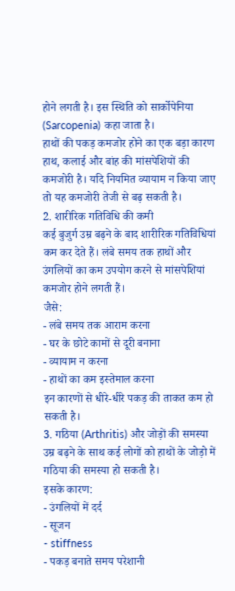होने लगती है। इस स्थिति को सार्कोपेनिया (Sarcopenia) कहा जाता है।
हाथों की पकड़ कमजोर होने का एक बड़ा कारण हाथ, कलाई और बांह की मांसपेशियों की कमजोरी है। यदि नियमित व्यायाम न किया जाए तो यह कमजोरी तेजी से बढ़ सकती है।
2. शारीरिक गतिविधि की कमी
कई बुजुर्ग उम्र बढ़ने के बाद शारीरिक गतिविधियां कम कर देते हैं। लंबे समय तक हाथों और उंगलियों का कम उपयोग करने से मांसपेशियां कमजोर होने लगती हैं।
जैसे:
- लंबे समय तक आराम करना
- घर के छोटे कामों से दूरी बनाना
- व्यायाम न करना
- हाथों का कम इस्तेमाल करना
इन कारणों से धीरे-धीरे पकड़ की ताकत कम हो सकती है।
3. गठिया (Arthritis) और जोड़ों की समस्या
उम्र बढ़ने के साथ कई लोगों को हाथों के जोड़ो में गठिया की समस्या हो सकती है।
इसके कारण:
- उंगलियों में दर्द
- सूजन
- stiffness
- पकड़ बनाते समय परेशानी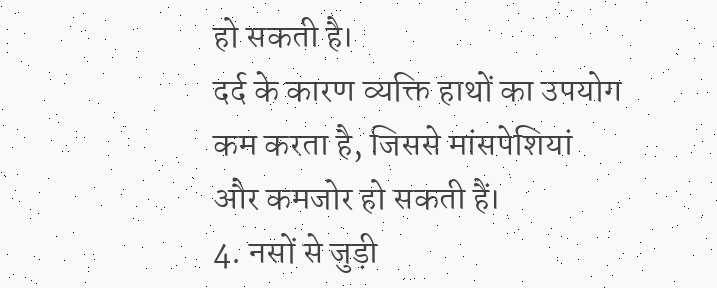हो सकती है।
दर्द के कारण व्यक्ति हाथों का उपयोग कम करता है, जिससे मांसपेशियां और कमजोर हो सकती हैं।
4. नसों से जुड़ी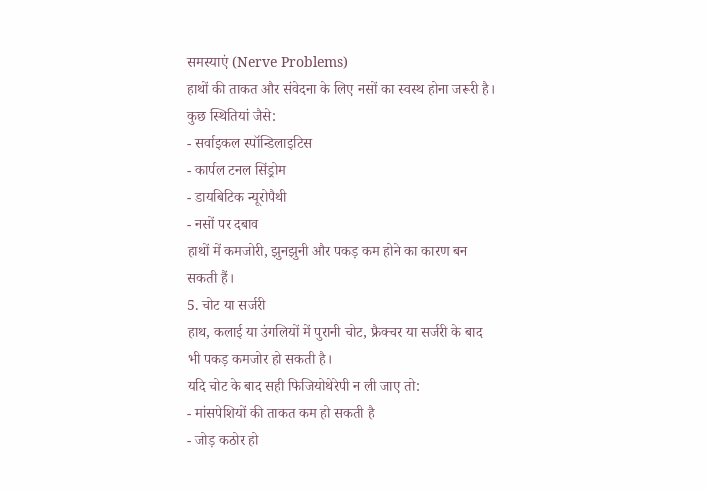समस्याएं (Nerve Problems)
हाथों की ताकत और संवेदना के लिए नसों का स्वस्थ होना जरूरी है।
कुछ स्थितियां जैसे:
- सर्वाइकल स्पॉन्डिलाइटिस
- कार्पल टनल सिंड्रोम
- डायबिटिक न्यूरोपैथी
- नसों पर दबाव
हाथों में कमजोरी, झुनझुनी और पकड़ कम होने का कारण बन सकती हैं।
5. चोट या सर्जरी
हाथ, कलाई या उंगलियों में पुरानी चोट, फ्रैक्चर या सर्जरी के बाद भी पकड़ कमजोर हो सकती है।
यदि चोट के बाद सही फिजियोथेरेपी न ली जाए तो:
- मांसपेशियों की ताकत कम हो सकती है
- जोड़ कठोर हो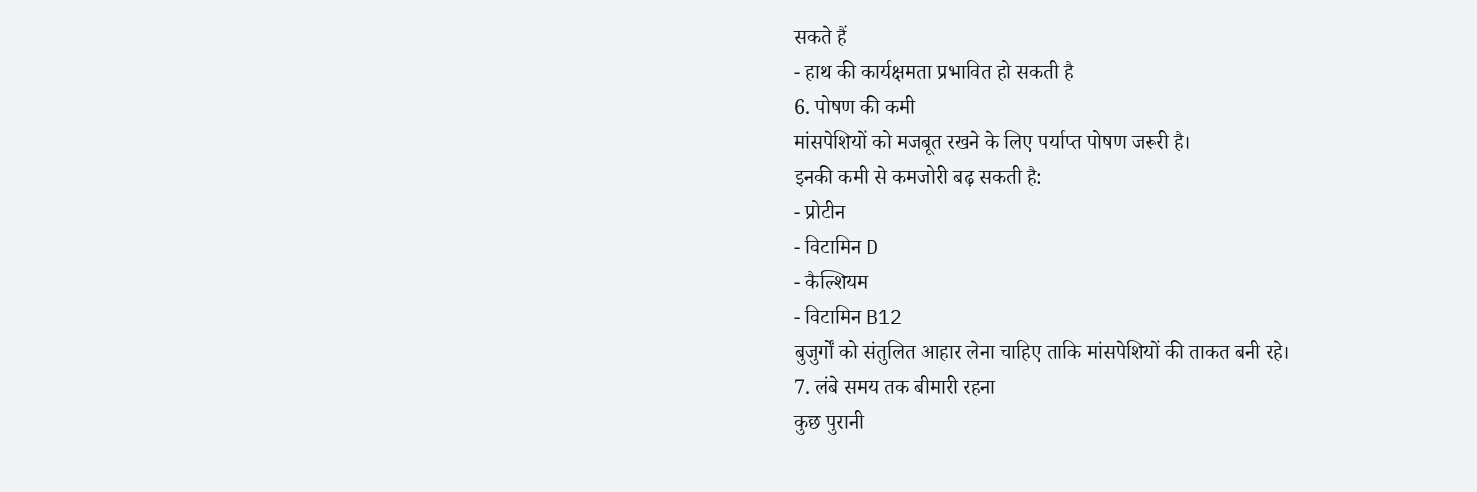सकते हैं
- हाथ की कार्यक्षमता प्रभावित हो सकती है
6. पोषण की कमी
मांसपेशियों को मजबूत रखने के लिए पर्याप्त पोषण जरूरी है।
इनकी कमी से कमजोरी बढ़ सकती है:
- प्रोटीन
- विटामिन D
- कैल्शियम
- विटामिन B12
बुजुर्गों को संतुलित आहार लेना चाहिए ताकि मांसपेशियों की ताकत बनी रहे।
7. लंबे समय तक बीमारी रहना
कुछ पुरानी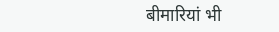बीमारियां भी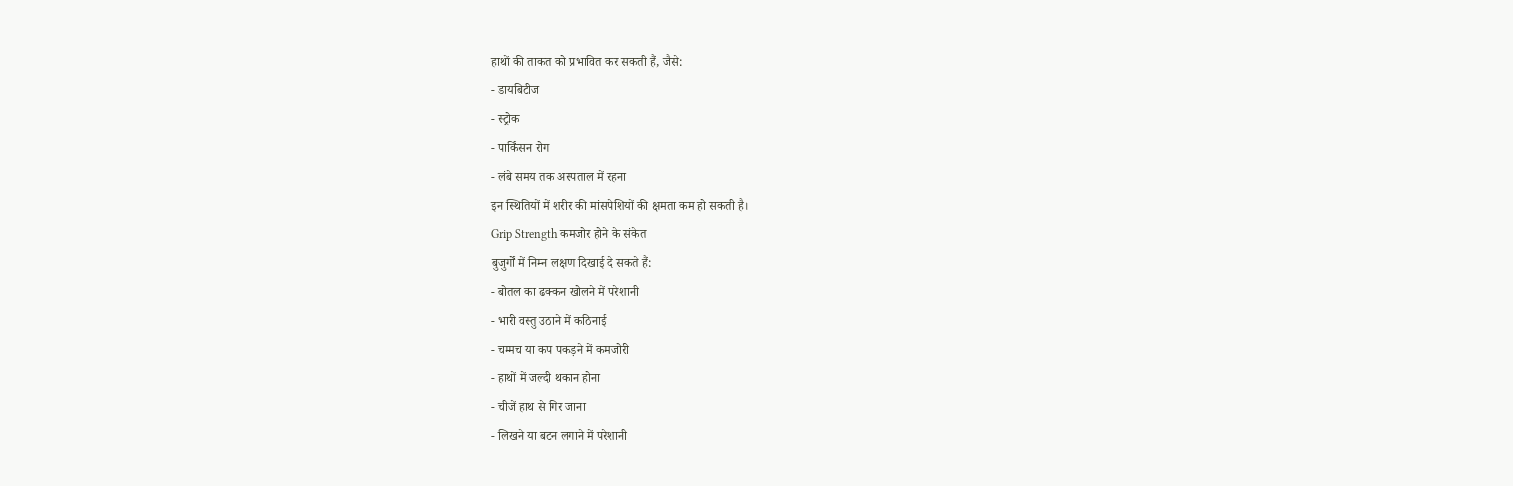हाथों की ताकत को प्रभावित कर सकती हैं, जैसे:
- डायबिटीज
- स्ट्रोक
- पार्किंसन रोग
- लंबे समय तक अस्पताल में रहना
इन स्थितियों में शरीर की मांसपेशियों की क्षमता कम हो सकती है।
Grip Strength कमजोर होने के संकेत
बुजुर्गों में निम्न लक्षण दिखाई दे सकते हैं:
- बोतल का ढक्कन खोलने में परेशानी
- भारी वस्तु उठाने में कठिनाई
- चम्मच या कप पकड़ने में कमजोरी
- हाथों में जल्दी थकान होना
- चीजें हाथ से गिर जाना
- लिखने या बटन लगाने में परेशानी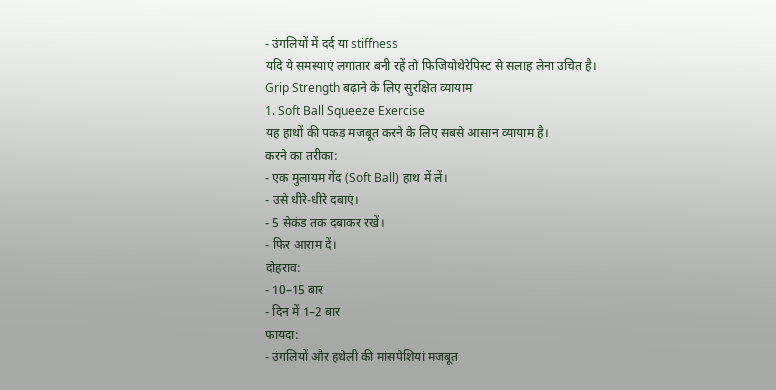- उंगलियों में दर्द या stiffness
यदि ये समस्याएं लगातार बनी रहें तो फिजियोथेरेपिस्ट से सलाह लेना उचित है।
Grip Strength बढ़ाने के लिए सुरक्षित व्यायाम
1. Soft Ball Squeeze Exercise
यह हाथों की पकड़ मजबूत करने के लिए सबसे आसान व्यायाम है।
करने का तरीका:
- एक मुलायम गेंद (Soft Ball) हाथ में लें।
- उसे धीरे-धीरे दबाएं।
- 5 सेकंड तक दबाकर रखें।
- फिर आराम दें।
दोहराव:
- 10–15 बार
- दिन में 1–2 बार
फायदा:
- उंगलियों और हथेली की मांसपेशियां मजबूत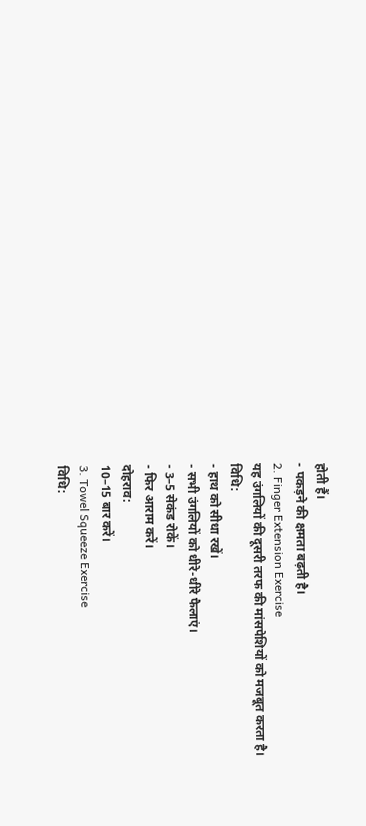होती हैं।
- पकड़ने की क्षमता बढ़ती है।
2. Finger Extension Exercise
यह उंगलियों की दूसरी तरफ की मांसपेशियों को मजबूत करता है।
विधि:
- हाथ को सीधा रखें।
- सभी उंगलियों को धीरे-धीरे फैलाएं।
- 3–5 सेकंड रोकें।
- फिर आराम करें।
दोहराव:
10–15 बार करें।
3. Towel Squeeze Exercise
विधि: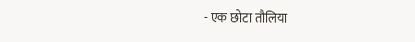- एक छोटा तौलिया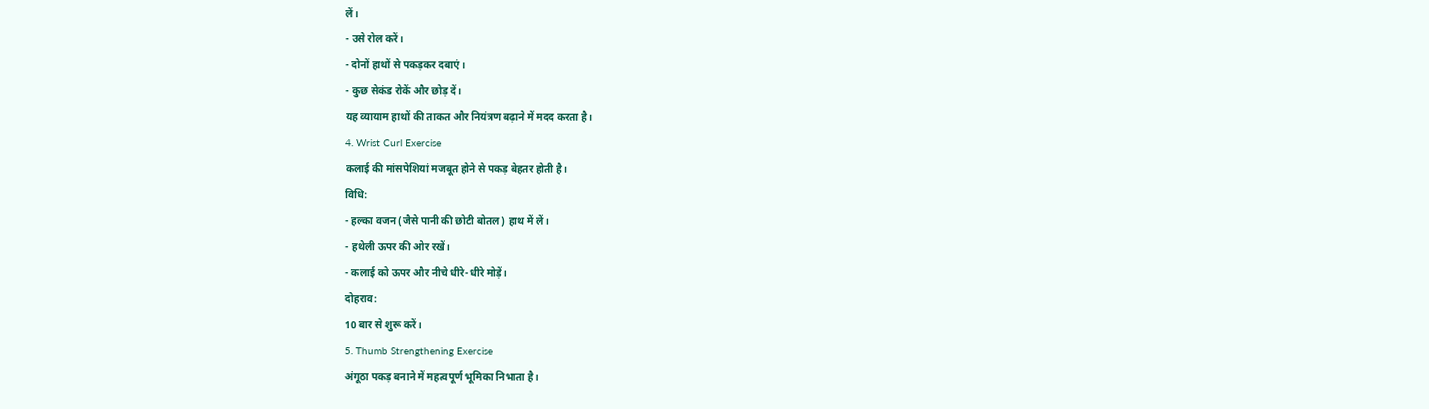लें।
- उसे रोल करें।
- दोनों हाथों से पकड़कर दबाएं।
- कुछ सेकंड रोकें और छोड़ दें।
यह व्यायाम हाथों की ताकत और नियंत्रण बढ़ाने में मदद करता है।
4. Wrist Curl Exercise
कलाई की मांसपेशियां मजबूत होने से पकड़ बेहतर होती है।
विधि:
- हल्का वजन (जैसे पानी की छोटी बोतल) हाथ में लें।
- हथेली ऊपर की ओर रखें।
- कलाई को ऊपर और नीचे धीरे-धीरे मोड़ें।
दोहराव:
10 बार से शुरू करें।
5. Thumb Strengthening Exercise
अंगूठा पकड़ बनाने में महत्वपूर्ण भूमिका निभाता है।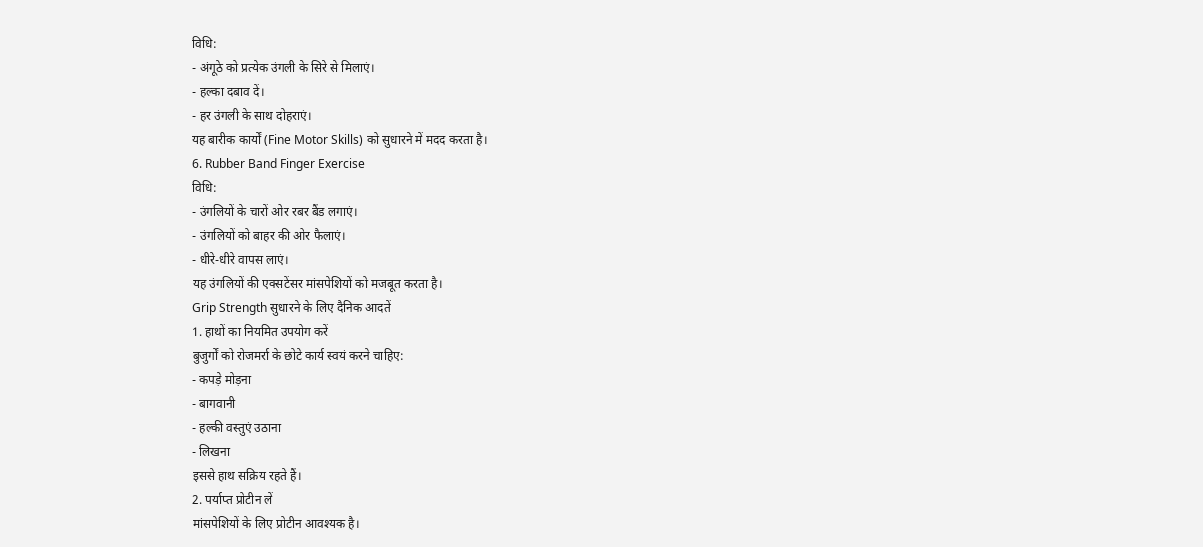विधि:
- अंगूठे को प्रत्येक उंगली के सिरे से मिलाएं।
- हल्का दबाव दें।
- हर उंगली के साथ दोहराएं।
यह बारीक कार्यों (Fine Motor Skills) को सुधारने में मदद करता है।
6. Rubber Band Finger Exercise
विधि:
- उंगलियों के चारों ओर रबर बैंड लगाएं।
- उंगलियों को बाहर की ओर फैलाएं।
- धीरे-धीरे वापस लाएं।
यह उंगलियों की एक्सटेंसर मांसपेशियों को मजबूत करता है।
Grip Strength सुधारने के लिए दैनिक आदतें
1. हाथों का नियमित उपयोग करें
बुजुर्गों को रोजमर्रा के छोटे कार्य स्वयं करने चाहिए:
- कपड़े मोड़ना
- बागवानी
- हल्की वस्तुएं उठाना
- लिखना
इससे हाथ सक्रिय रहते हैं।
2. पर्याप्त प्रोटीन लें
मांसपेशियों के लिए प्रोटीन आवश्यक है।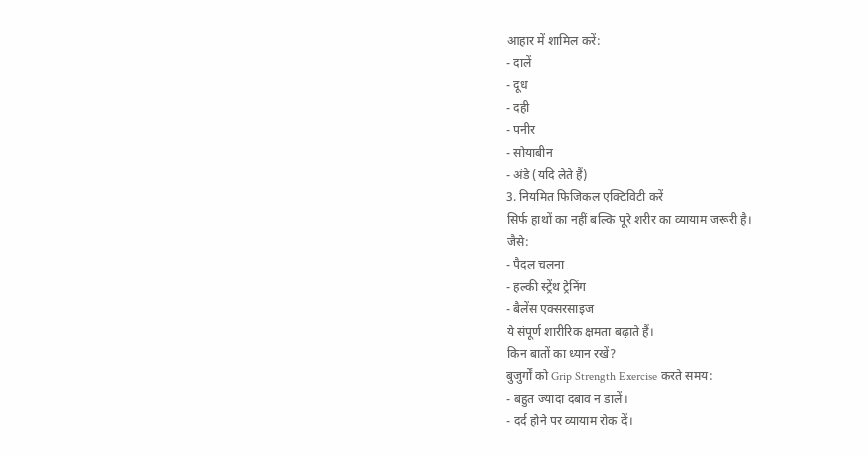आहार में शामिल करें:
- दालें
- दूध
- दही
- पनीर
- सोयाबीन
- अंडे (यदि लेते हैं)
3. नियमित फिजिकल एक्टिविटी करें
सिर्फ हाथों का नहीं बल्कि पूरे शरीर का व्यायाम जरूरी है।
जैसे:
- पैदल चलना
- हल्की स्ट्रेंथ ट्रेनिंग
- बैलेंस एक्सरसाइज
ये संपूर्ण शारीरिक क्षमता बढ़ाते हैं।
किन बातों का ध्यान रखें?
बुजुर्गों को Grip Strength Exercise करते समय:
- बहुत ज्यादा दबाव न डालें।
- दर्द होने पर व्यायाम रोक दें।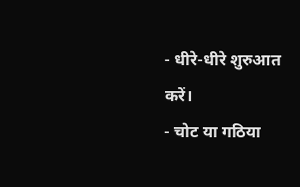- धीरे-धीरे शुरुआत करें।
- चोट या गठिया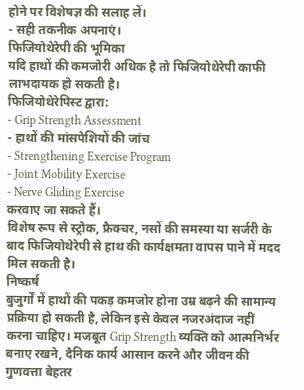होने पर विशेषज्ञ की सलाह लें।
- सही तकनीक अपनाएं।
फिजियोथेरेपी की भूमिका
यदि हाथों की कमजोरी अधिक है तो फिजियोथेरेपी काफी लाभदायक हो सकती है।
फिजियोथेरेपिस्ट द्वारा:
- Grip Strength Assessment
- हाथों की मांसपेशियों की जांच
- Strengthening Exercise Program
- Joint Mobility Exercise
- Nerve Gliding Exercise
करवाए जा सकते हैं।
विशेष रूप से स्ट्रोक, फ्रैक्चर, नसों की समस्या या सर्जरी के बाद फिजियोथेरेपी से हाथ की कार्यक्षमता वापस पाने में मदद मिल सकती है।
निष्कर्ष
बुजुर्गों में हाथों की पकड़ कमजोर होना उम्र बढ़ने की सामान्य प्रक्रिया हो सकती है, लेकिन इसे केवल नजरअंदाज नहीं करना चाहिए। मजबूत Grip Strength व्यक्ति को आत्मनिर्भर बनाए रखने, दैनिक कार्य आसान करने और जीवन की गुणवत्ता बेहतर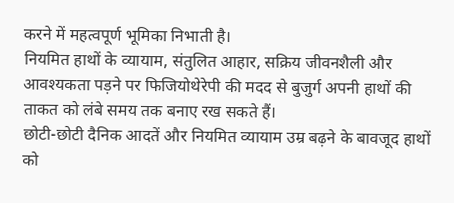करने में महत्वपूर्ण भूमिका निभाती है।
नियमित हाथों के व्यायाम, संतुलित आहार, सक्रिय जीवनशैली और आवश्यकता पड़ने पर फिजियोथेरेपी की मदद से बुजुर्ग अपनी हाथों की ताकत को लंबे समय तक बनाए रख सकते हैं।
छोटी-छोटी दैनिक आदतें और नियमित व्यायाम उम्र बढ़ने के बावजूद हाथों को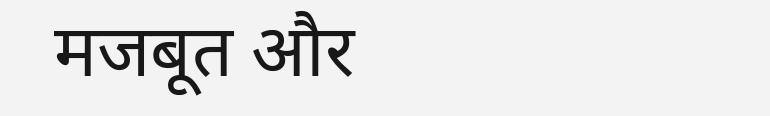मजबूत और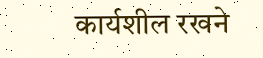कार्यशील रखने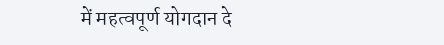में महत्वपूर्ण योगदान दे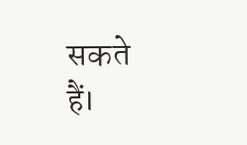सकते हैं।